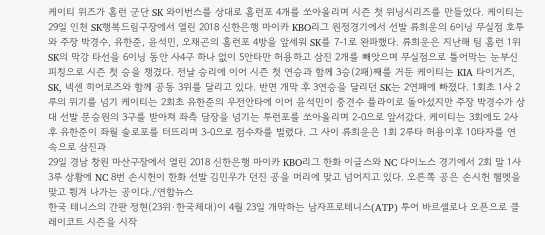케이티 위즈가 홈런 군단 SK 와이번스를 상대로 홈런포 4개를 쏘아올리며 시즌 첫 위닝시리즈를 만들었다. 케이티는 29일 인천 SK행복드림구장에서 열린 2018 신한은행 마이카 KBO리그 원정경기에서 선발 류희운의 6이닝 무실점 호투와 주장 박경수, 유한준, 윤석민, 오채곤의 홈런포 4방을 앞세워 SK를 7-1로 완파했다. 류희운은 지난해 팀 홈런 1위 SK의 막강 타선을 6이닝 동안 사4구 하나 없이 5안타만 허용하고 삼진 2개를 빼앗으며 무실점으로 틀어막는 눈부신 피칭으로 시즌 첫 승을 챙겼다. 전날 승리에 이어 시즌 첫 연승과 함께 3승(2패)째를 거둔 케이티는 KIA 타이거즈, SK, 넥센 히어로즈와 함께 공동 3위를 달리고 있다. 반면 개막 후 3연승을 달리던 SK는 2연패에 빠졌다. 1회초 1사 2루의 위기를 넘기 케이티는 2회초 유한준의 우전안타에 이어 윤석민이 중견수 플라이로 돌아섰지만 주장 박경수가 상대 선발 문승원의 3구를 받아쳐 좌측 담장을 넘기는 투런포를 쏘아올리며 2-0으로 앞서갔다. 케이티는 3회에도 2사 후 유한준이 좌월 솔로포를 터뜨리며 3-0으로 점수차를 벌렸다. 그 사이 류희운은 1회 2루타 허용이후 10타자를 연속으로 삼진과
29일 경남 창원 마산구장에서 열린 2018 신한은행 마이카 KBO리그 한화 이글스와 NC 다이노스 경기에서 2회 말 1사 3루 상황에 NC 8번 손시헌이 한화 선발 김민우가 던진 공을 머리에 맞고 넘어지고 있다. 오른쪽 공은 손시헌 헬멧을 맞고 튕겨 나가는 공이다./연합뉴스
한국 테니스의 간판 정현(23위·한국체대)이 4월 23일 개막하는 남자프로테니스(ATP) 투어 바르셀로나 오픈으로 클레이코트 시즌을 시작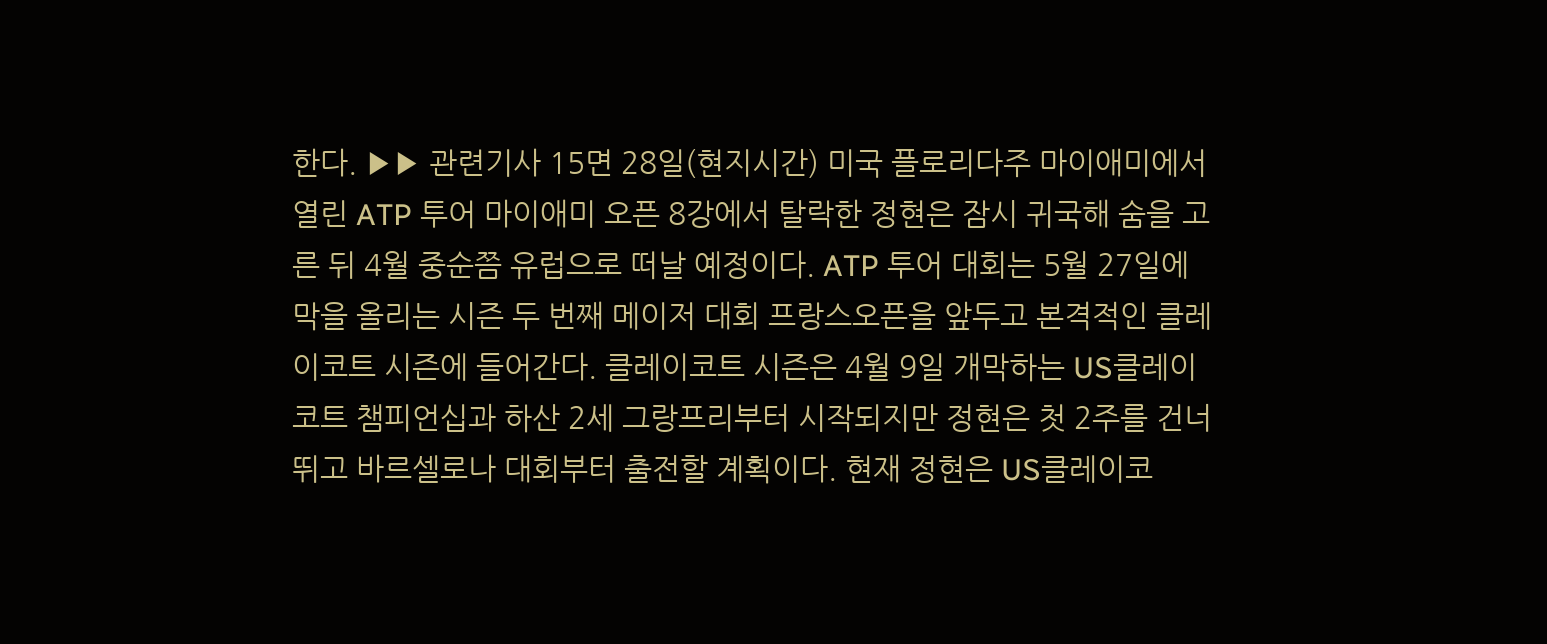한다. ▶▶ 관련기사 15면 28일(현지시간) 미국 플로리다주 마이애미에서 열린 ATP 투어 마이애미 오픈 8강에서 탈락한 정현은 잠시 귀국해 숨을 고른 뒤 4월 중순쯤 유럽으로 떠날 예정이다. ATP 투어 대회는 5월 27일에 막을 올리는 시즌 두 번째 메이저 대회 프랑스오픈을 앞두고 본격적인 클레이코트 시즌에 들어간다. 클레이코트 시즌은 4월 9일 개막하는 US클레이코트 챔피언십과 하산 2세 그랑프리부터 시작되지만 정현은 첫 2주를 건너뛰고 바르셀로나 대회부터 출전할 계획이다. 현재 정현은 US클레이코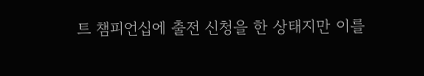트 챔피언십에 출전 신청을 한 상태지만 이를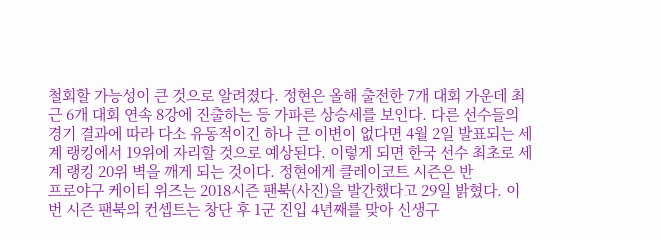철회할 가능성이 큰 것으로 알려졌다. 정현은 올해 출전한 7개 대회 가운데 최근 6개 대회 연속 8강에 진출하는 등 가파른 상승세를 보인다. 다른 선수들의 경기 결과에 따라 다소 유동적이긴 하나 큰 이변이 없다면 4월 2일 발표되는 세계 랭킹에서 19위에 자리할 것으로 예상된다. 이렇게 되면 한국 선수 최초로 세계 랭킹 20위 벽을 깨게 되는 것이다. 정현에게 클레이코트 시즌은 반
프로야구 케이티 위즈는 2018시즌 팬북(사진)을 발간했다고 29일 밝혔다. 이번 시즌 팬북의 컨셉트는 창단 후 1군 진입 4년째를 맞아 신생구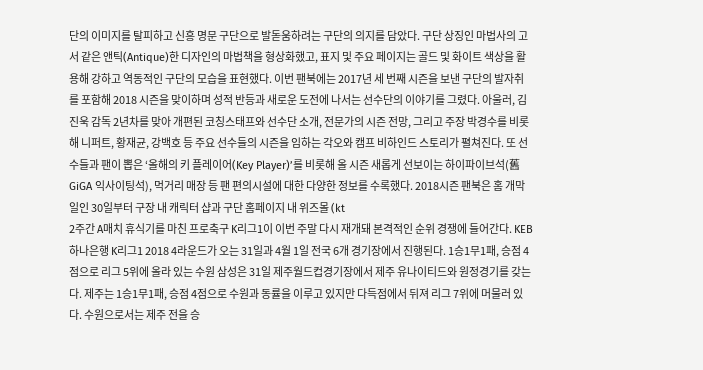단의 이미지를 탈피하고 신흥 명문 구단으로 발돋움하려는 구단의 의지를 담았다. 구단 상징인 마법사의 고서 같은 앤틱(Antique)한 디자인의 마법책을 형상화했고, 표지 및 주요 페이지는 골드 및 화이트 색상을 활용해 강하고 역동적인 구단의 모습을 표현했다. 이번 팬북에는 2017년 세 번째 시즌을 보낸 구단의 발자취를 포함해 2018 시즌을 맞이하며 성적 반등과 새로운 도전에 나서는 선수단의 이야기를 그렸다. 아울러, 김진욱 감독 2년차를 맞아 개편된 코칭스태프와 선수단 소개, 전문가의 시즌 전망, 그리고 주장 박경수를 비롯해 니퍼트, 황재균, 강백호 등 주요 선수들의 시즌을 임하는 각오와 캠프 비하인드 스토리가 펼쳐진다. 또 선수들과 팬이 뽑은 ‘올해의 키 플레이어(Key Player)’를 비롯해 올 시즌 새롭게 선보이는 하이파이브석(舊 GiGA 익사이팅석), 먹거리 매장 등 팬 편의시설에 대한 다양한 정보를 수록했다. 2018시즌 팬북은 홈 개막일인 30일부터 구장 내 캐릭터 샵과 구단 홈페이지 내 위즈몰 (kt
2주간 A매치 휴식기를 마친 프로축구 K리그1이 이번 주말 다시 재개돼 본격적인 순위 경쟁에 들어간다. KEB하나은행 K리그1 2018 4라운드가 오는 31일과 4월 1일 전국 6개 경기장에서 진행된다. 1승1무1패, 승점 4점으로 리그 5위에 올라 있는 수원 삼성은 31일 제주월드컵경기장에서 제주 유나이티드와 원정경기를 갖는다. 제주는 1승1무1패, 승점 4점으로 수원과 동률을 이루고 있지만 다득점에서 뒤져 리그 7위에 머물러 있다. 수원으로서는 제주 전을 승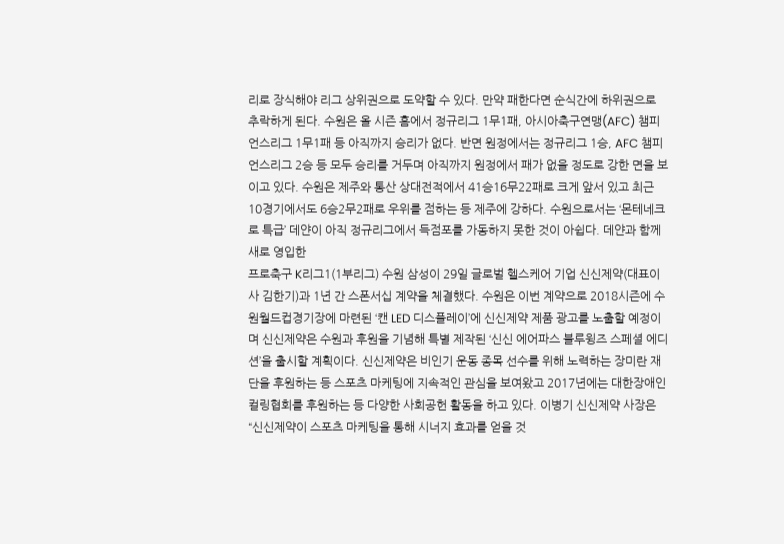리로 장식해야 리그 상위권으로 도약할 수 있다. 만약 패한다면 순식간에 하위권으로 추락하게 된다. 수원은 올 시즌 홈에서 정규리그 1무1패, 아시아축구연맹(AFC) 챔피언스리그 1무1패 등 아직까지 승리가 없다. 반면 원정에서는 정규리그 1승, AFC 챔피언스리그 2승 등 모두 승리를 거두며 아직까지 원정에서 패가 없을 정도로 강한 면을 보이고 있다. 수원은 제주와 통산 상대전적에서 41승16무22패로 크게 앞서 있고 최근 10경기에서도 6승2무2패로 우위를 점하는 등 제주에 강하다. 수원으로서는 ‘몬테네크로 특급’ 데얀이 아직 정규리그에서 득점포를 가동하지 못한 것이 아쉽다. 데얀과 함께 새로 영입한
프로축구 K리그1(1부리그) 수원 삼성이 29일 글로벌 헬스케어 기업 신신제약(대표이사 김한기)과 1년 간 스폰서십 계약을 체결했다. 수원은 이번 계약으로 2018시즌에 수원월드컵경기장에 마련된 ‘캔 LED 디스플레이’에 신신제약 제품 광고를 노출할 예정이며 신신제약은 수원과 후원을 기념해 특별 제작된 ‘신신 에어파스 블루윙즈 스페셜 에디션’을 출시할 계획이다. 신신제약은 비인기 운동 종목 선수를 위해 노력하는 장미란 재단을 후원하는 등 스포츠 마케팅에 지속적인 관심을 보여왔고 2017년에는 대한장애인컬링협회를 후원하는 등 다양한 사회공헌 활동을 하고 있다. 이병기 신신제약 사장은 “신신제약이 스포츠 마케팅을 통해 시너지 효과를 얻을 것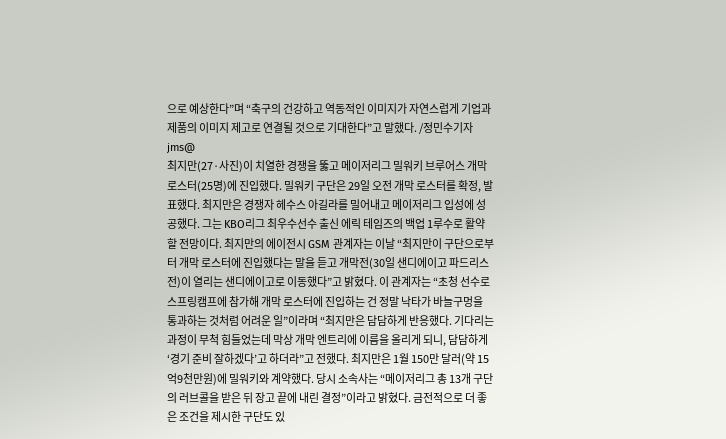으로 예상한다”며 “축구의 건강하고 역동적인 이미지가 자연스럽게 기업과 제품의 이미지 제고로 연결될 것으로 기대한다”고 말했다. /정민수기자 jms@
최지만(27·사진)이 치열한 경쟁을 뚫고 메이저리그 밀워키 브루어스 개막 로스터(25명)에 진입했다. 밀워키 구단은 29일 오전 개막 로스터를 확정, 발표했다. 최지만은 경쟁자 헤수스 아길라를 밀어내고 메이저리그 입성에 성공했다. 그는 KBO리그 최우수선수 출신 에릭 테임즈의 백업 1루수로 활약할 전망이다. 최지만의 에이전시 GSM 관계자는 이날 “최지만이 구단으로부터 개막 로스터에 진입했다는 말을 듣고 개막전(30일 샌디에이고 파드리스전)이 열리는 샌디에이고로 이동했다”고 밝혔다. 이 관계자는 “초청 선수로 스프링캠프에 참가해 개막 로스터에 진입하는 건 정말 낙타가 바늘구멍을 통과하는 것처럼 어려운 일”이라며 “최지만은 담담하게 반응했다. 기다리는 과정이 무척 힘들었는데 막상 개막 엔트리에 이름을 올리게 되니, 담담하게 ‘경기 준비 잘하겠다’고 하더라”고 전했다. 최지만은 1월 150만 달러(약 15억9천만원)에 밀워키와 계약했다. 당시 소속사는 “메이저리그 총 13개 구단의 러브콜을 받은 뒤 장고 끝에 내린 결정”이라고 밝혔다. 금전적으로 더 좋은 조건을 제시한 구단도 있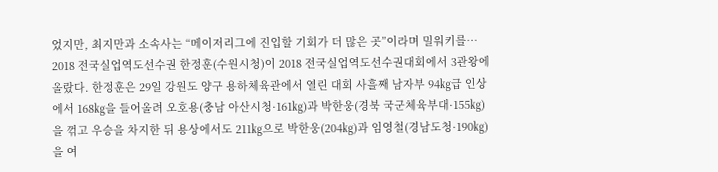었지만, 최지만과 소속사는 “메이저리그에 진입할 기회가 더 많은 곳”이라며 밀워키를…
2018 전국실업역도선수권 한정훈(수원시청)이 2018 전국실업역도선수권대회에서 3관왕에 올랐다. 한정훈은 29일 강원도 양구 용하체육관에서 열린 대회 사흘째 남자부 94㎏급 인상에서 168㎏을 들어올려 오호용(충남 아산시청·161㎏)과 박한웅(경북 국군체육부대·155㎏)을 꺾고 우승을 차지한 뒤 용상에서도 211㎏으로 박한웅(204㎏)과 임영철(경남도청·190㎏)을 여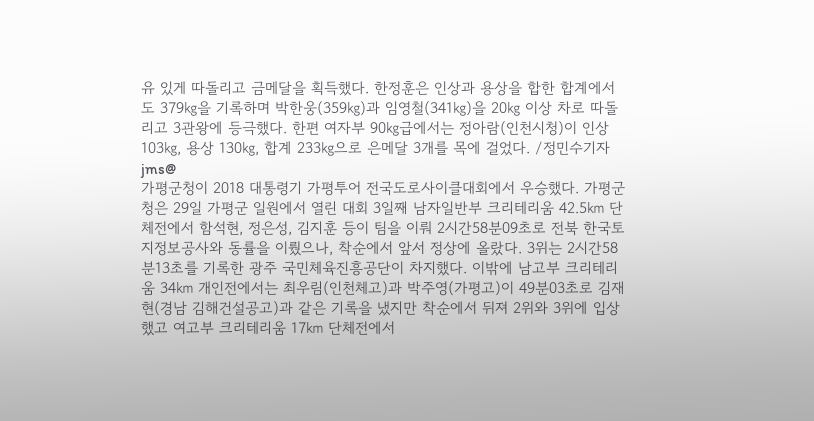유 있게 따돌리고 금메달을 획득했다. 한정훈은 인상과 용상을 합한 합계에서도 379㎏을 기록하며 박한웅(359㎏)과 임영철(341㎏)을 20㎏ 이상 차로 따돌리고 3관왕에 등극했다. 한편 여자부 90㎏급에서는 정아람(인천시청)이 인상 103㎏, 용상 130㎏, 합계 233㎏으로 은메달 3개를 목에 걸었다. /정민수기자 jms@
가평군청이 2018 대통령기 가평투어 전국도로사이클대회에서 우승했다. 가평군청은 29일 가평군 일원에서 열린 대회 3일째 남자일반부 크리테리움 42.5㎞ 단체전에서 함석현, 정은성, 김지훈 등이 팀을 이뤄 2시간58분09초로 전북 한국토지정보공사와 동률을 이뤘으나, 착순에서 앞서 정상에 올랐다. 3위는 2시간58분13초를 기록한 광주 국민체육진흥공단이 차지했다. 이밖에 남고부 크리테리움 34㎞ 개인전에서는 최우림(인천체고)과 박주영(가평고)이 49분03초로 김재현(경남 김해건설공고)과 같은 기록을 냈지만 착순에서 뒤져 2위와 3위에 입상했고 여고부 크리테리움 17㎞ 단체전에서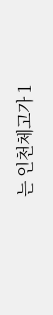는 인천체고가 1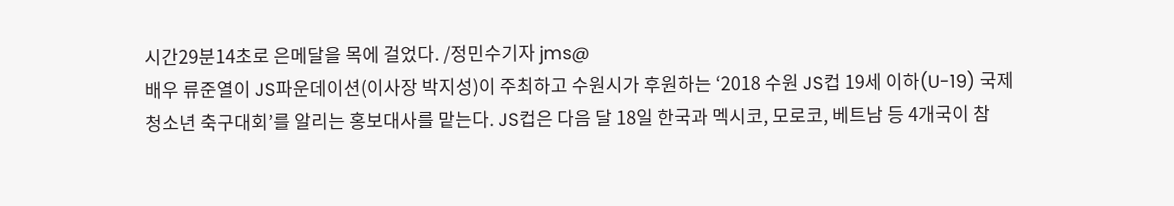시간29분14초로 은메달을 목에 걸었다. /정민수기자 jms@
배우 류준열이 JS파운데이션(이사장 박지성)이 주최하고 수원시가 후원하는 ‘2018 수원 JS컵 19세 이하(U-19) 국제 청소년 축구대회’를 알리는 홍보대사를 맡는다. JS컵은 다음 달 18일 한국과 멕시코, 모로코, 베트남 등 4개국이 참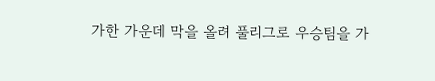가한 가운데 막을 올려 풀리그로 우승팀을 가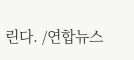린다. /연합뉴스